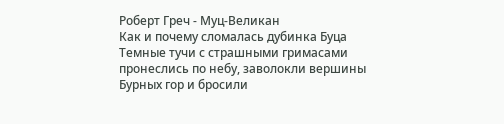Роберт Греч - Муц-Великан
Как и почему сломалась дубинка Буца
Темные тучи с страшными гримасами пронеслись по небу, заволокли вершины Бурных гор и бросили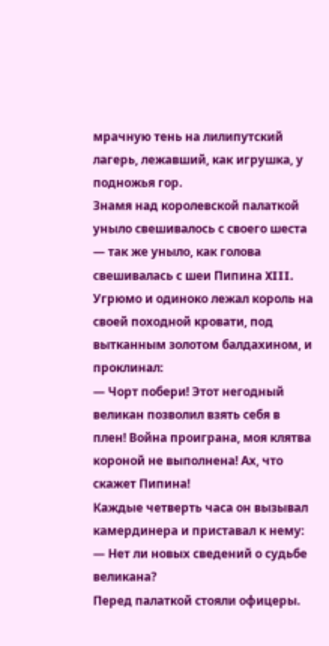мрачную тень на лилипутский лагерь, лежавший, как игрушка, у подножья гор.
Знамя над королевской палаткой уныло свешивалось с своего шеста — так же уныло, как голова свешивалась с шеи Пипина XIII. Угрюмо и одиноко лежал король на своей походной кровати, под вытканным золотом балдахином, и проклинал:
— Чорт побери! Этот негодный великан позволил взять себя в плен! Война проиграна, моя клятва короной не выполнена! Ах, что скажет Пипина!
Каждые четверть часа он вызывал камердинера и приставал к нему:
— Нет ли новых сведений о судьбе великана?
Перед палаткой стояли офицеры.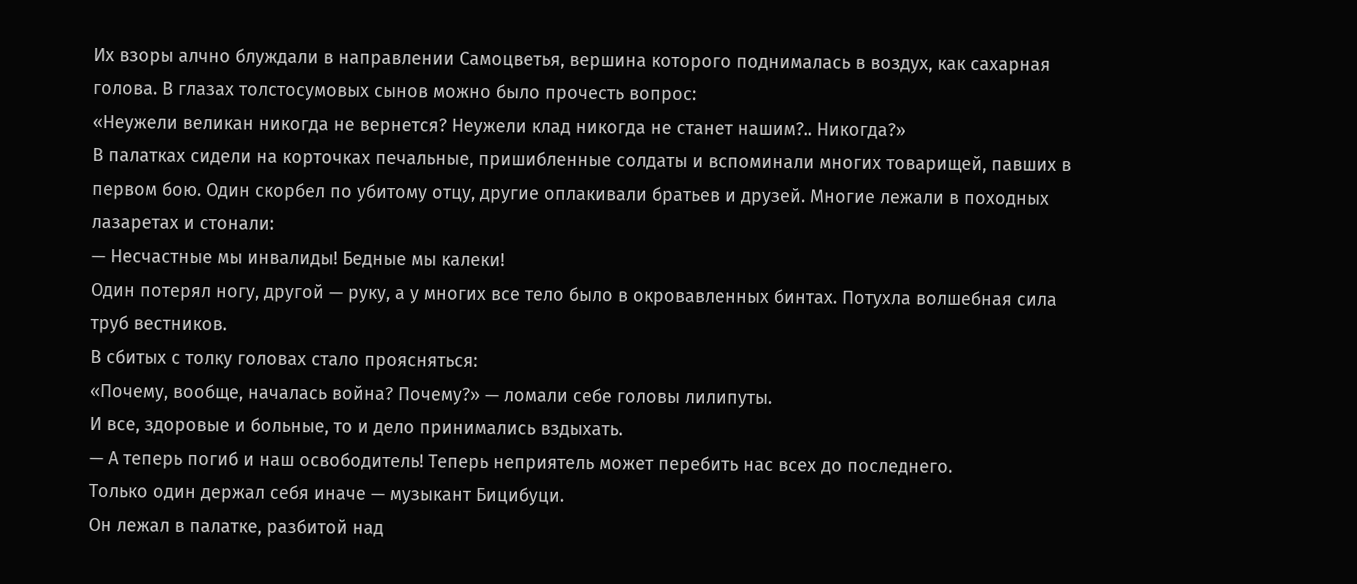Их взоры алчно блуждали в направлении Самоцветья, вершина которого поднималась в воздух, как сахарная голова. В глазах толстосумовых сынов можно было прочесть вопрос:
«Неужели великан никогда не вернется? Неужели клад никогда не станет нашим?.. Никогда?»
В палатках сидели на корточках печальные, пришибленные солдаты и вспоминали многих товарищей, павших в первом бою. Один скорбел по убитому отцу, другие оплакивали братьев и друзей. Многие лежали в походных лазаретах и стонали:
— Несчастные мы инвалиды! Бедные мы калеки!
Один потерял ногу, другой — руку, а у многих все тело было в окровавленных бинтах. Потухла волшебная сила труб вестников.
В сбитых с толку головах стало проясняться:
«Почему, вообще, началась война? Почему?» — ломали себе головы лилипуты.
И все, здоровые и больные, то и дело принимались вздыхать.
— А теперь погиб и наш освободитель! Теперь неприятель может перебить нас всех до последнего.
Только один держал себя иначе — музыкант Бицибуци.
Он лежал в палатке, разбитой над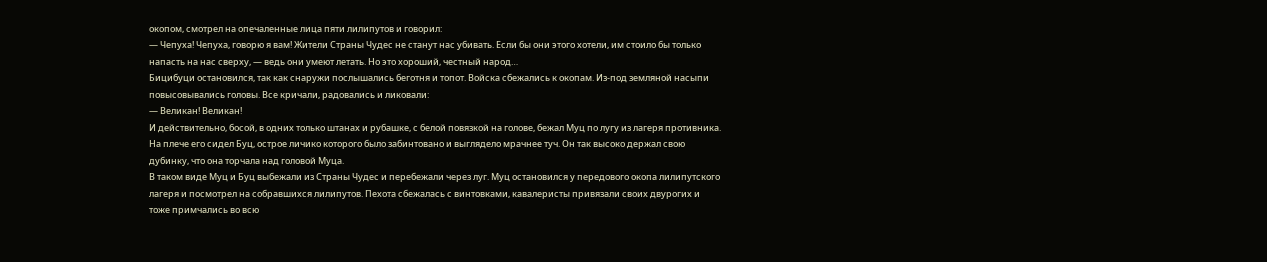окопом, смотрел на опечаленные лица пяти лилипутов и говорил:
— Чепуха! Чепуха, говорю я вам! Жители Страны Чудес не станут нас убивать. Если бы они этого хотели, им стоило бы только напасть на нас сверху, — ведь они умеют летать. Но это хороший, честный народ…
Бицибуци остановился, так как снаружи послышались беготня и топот. Войска сбежались к окопам. Из-под земляной насыпи повысовывались головы. Все кричали, радовались и ликовали:
— Великан! Великан!
И действительно, босой, в одних только штанах и рубашке, с белой повязкой на голове, бежал Муц по лугу из лагеря противника. На плече его сидел Буц, острое личико которого было забинтовано и выглядело мрачнее туч. Он так высоко держал свою дубинку, что она торчала над головой Муца.
В таком виде Муц и Буц выбежали из Страны Чудес и перебежали через луг. Муц остановился у передового окопа лилипутского лагеря и посмотрел на собравшихся лилипутов. Пехота сбежалась с винтовками, кавалеристы привязали своих двурогих и тоже примчались во всю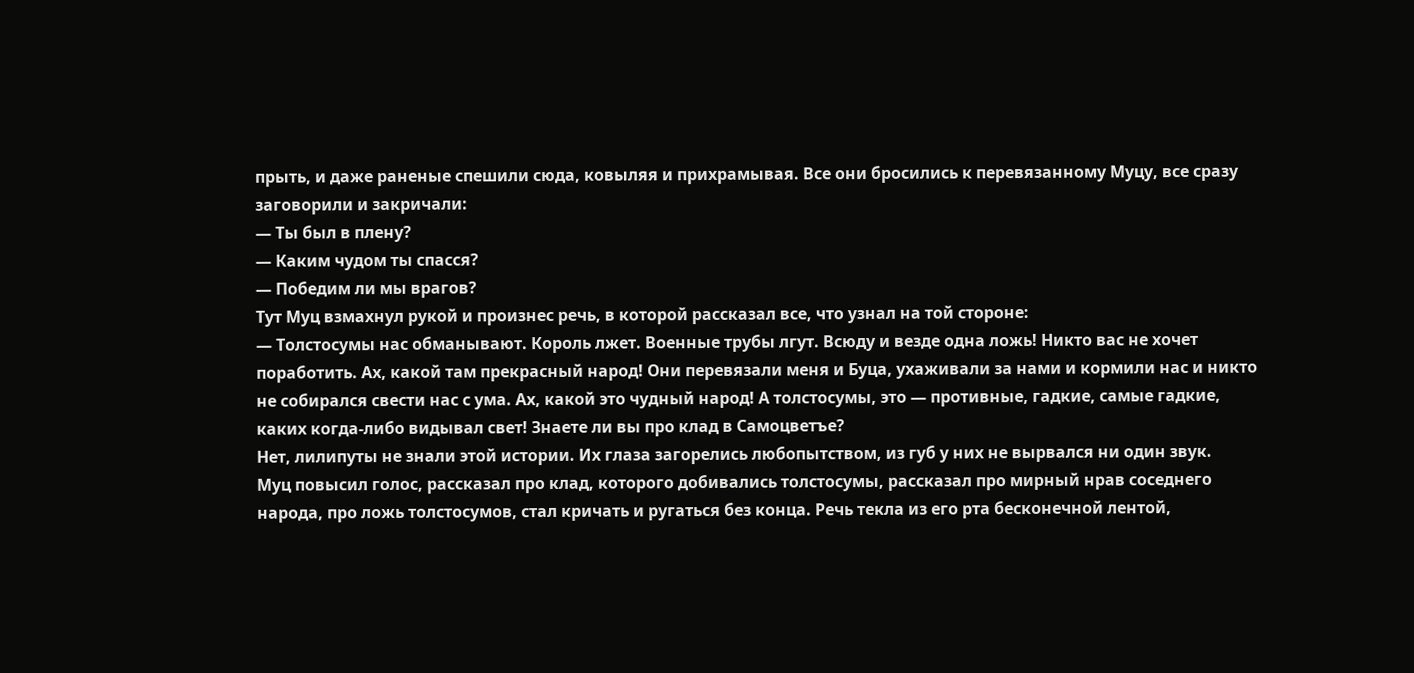прыть, и даже раненые спешили сюда, ковыляя и прихрамывая. Все они бросились к перевязанному Муцу, все сразу заговорили и закричали:
— Ты был в плену?
— Каким чудом ты спасся?
— Победим ли мы врагов?
Тут Муц взмахнул рукой и произнес речь, в которой рассказал все, что узнал на той стороне:
— Толстосумы нас обманывают. Король лжет. Военные трубы лгут. Всюду и везде одна ложь! Никто вас не хочет поработить. Ах, какой там прекрасный народ! Они перевязали меня и Буца, ухаживали за нами и кормили нас и никто не собирался свести нас с ума. Ах, какой это чудный народ! А толстосумы, это — противные, гадкие, самые гадкие, каких когда-либо видывал свет! Знаете ли вы про клад в Самоцветъе?
Нет, лилипуты не знали этой истории. Их глаза загорелись любопытством, из губ у них не вырвался ни один звук.
Муц повысил голос, рассказал про клад, которого добивались толстосумы, рассказал про мирный нрав соседнего народа, про ложь толстосумов, стал кричать и ругаться без конца. Речь текла из его рта бесконечной лентой,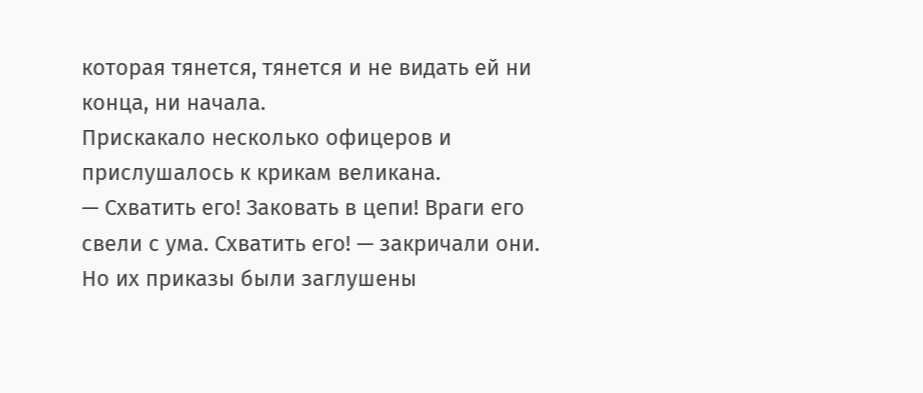которая тянется, тянется и не видать ей ни конца, ни начала.
Прискакало несколько офицеров и прислушалось к крикам великана.
— Схватить его! Заковать в цепи! Враги его свели с ума. Схватить его! — закричали они.
Но их приказы были заглушены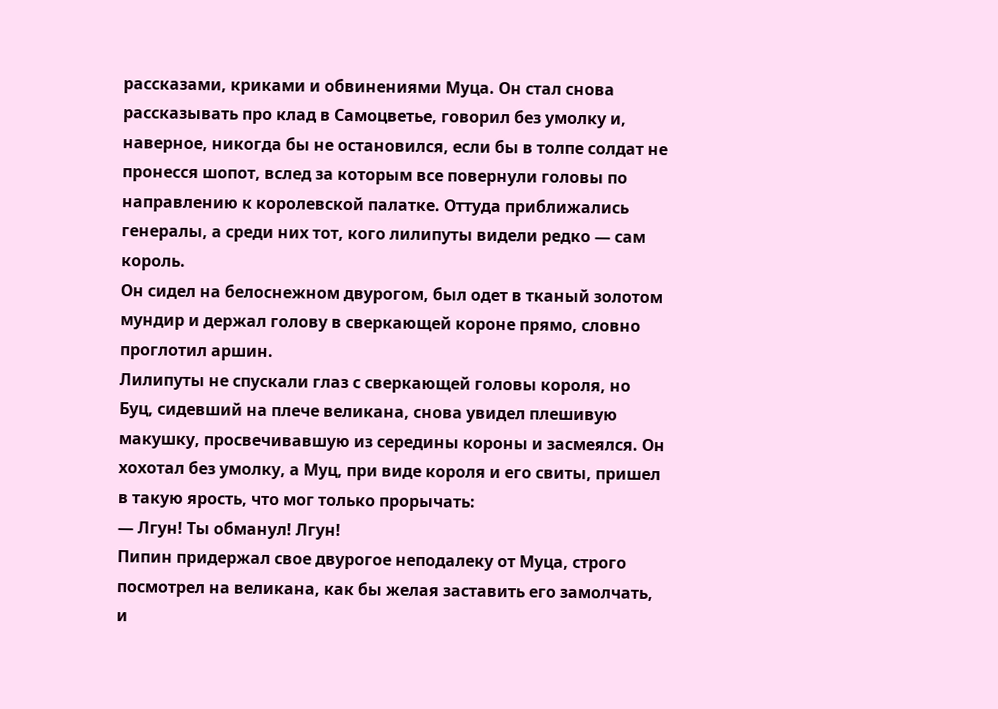рассказами, криками и обвинениями Муца. Он стал снова рассказывать про клад в Самоцветье, говорил без умолку и, наверное, никогда бы не остановился, если бы в толпе солдат не пронесся шопот, вслед за которым все повернули головы по направлению к королевской палатке. Оттуда приближались генералы, а среди них тот, кого лилипуты видели редко — сам король.
Он сидел на белоснежном двурогом, был одет в тканый золотом мундир и держал голову в сверкающей короне прямо, словно проглотил аршин.
Лилипуты не спускали глаз с сверкающей головы короля, но Буц, сидевший на плече великана, снова увидел плешивую макушку, просвечивавшую из середины короны и засмеялся. Он хохотал без умолку, а Муц, при виде короля и его свиты, пришел в такую ярость, что мог только прорычать:
— Лгун! Ты обманул! Лгун!
Пипин придержал свое двурогое неподалеку от Муца, строго посмотрел на великана, как бы желая заставить его замолчать, и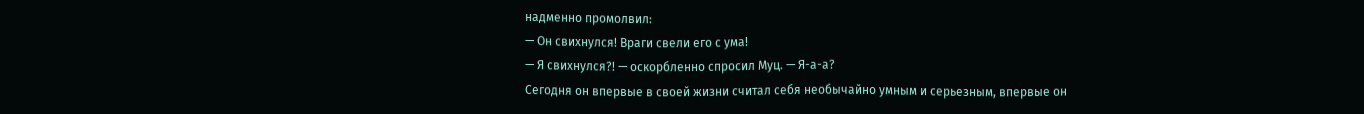надменно промолвил:
— Он свихнулся! Враги свели его с ума!
— Я свихнулся?! — оскорбленно спросил Муц. — Я-а-а?
Сегодня он впервые в своей жизни считал себя необычайно умным и серьезным, впервые он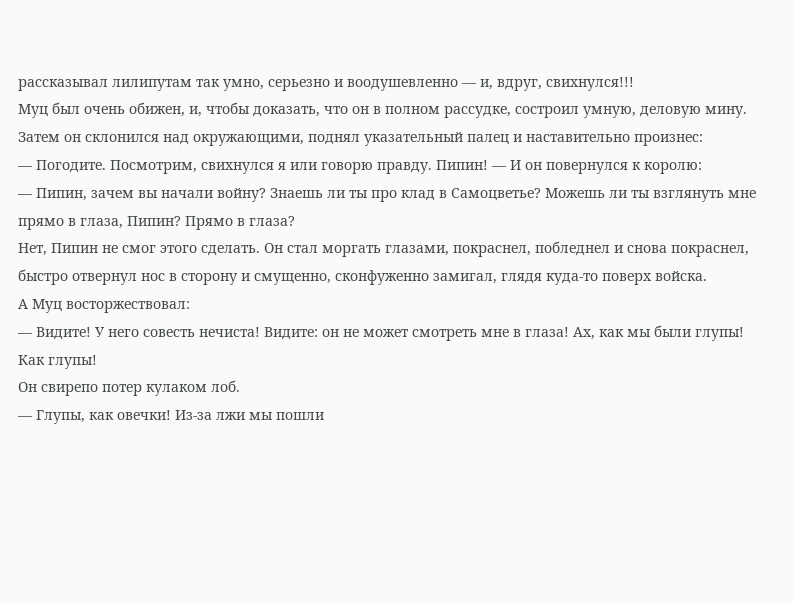рассказывал лилипутам так умно, серьезно и воодушевленно — и, вдруг, свихнулся!!!
Муц был очень обижен, и, чтобы доказать, что он в полном рассудке, состроил умную, деловую мину. Затем он склонился над окружающими, поднял указательный палец и наставительно произнес:
— Погодите. Посмотрим, свихнулся я или говорю правду. Пипин! — И он повернулся к королю:
— Пипин, зачем вы начали войну? Знаешь ли ты про клад в Самоцветье? Можешь ли ты взглянуть мне прямо в глаза, Пипин? Прямо в глаза?
Нет, Пипин не смог этого сделать. Он стал моргать глазами, покраснел, побледнел и снова покраснел, быстро отвернул нос в сторону и смущенно, сконфуженно замигал, глядя куда-то поверх войска.
А Муц восторжествовал:
— Видите! У него совесть нечиста! Видите: он не может смотреть мне в глаза! Ах, как мы были глупы! Как глупы!
Он свирепо потер кулаком лоб.
— Глупы, как овечки! Из-за лжи мы пошли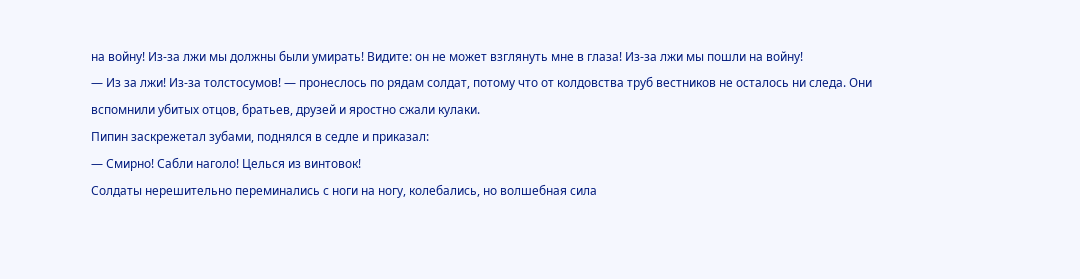на войну! Из-за лжи мы должны были умирать! Видите: он не может взглянуть мне в глаза! Из-за лжи мы пошли на войну!
— Из за лжи! Из-за толстосумов! — пронеслось по рядам солдат, потому что от колдовства труб вестников не осталось ни следа. Они вспомнили убитых отцов, братьев, друзей и яростно сжали кулаки.
Пипин заскрежетал зубами, поднялся в седле и приказал:
— Смирно! Сабли наголо! Целься из винтовок!
Солдаты нерешительно переминались с ноги на ногу, колебались, но волшебная сила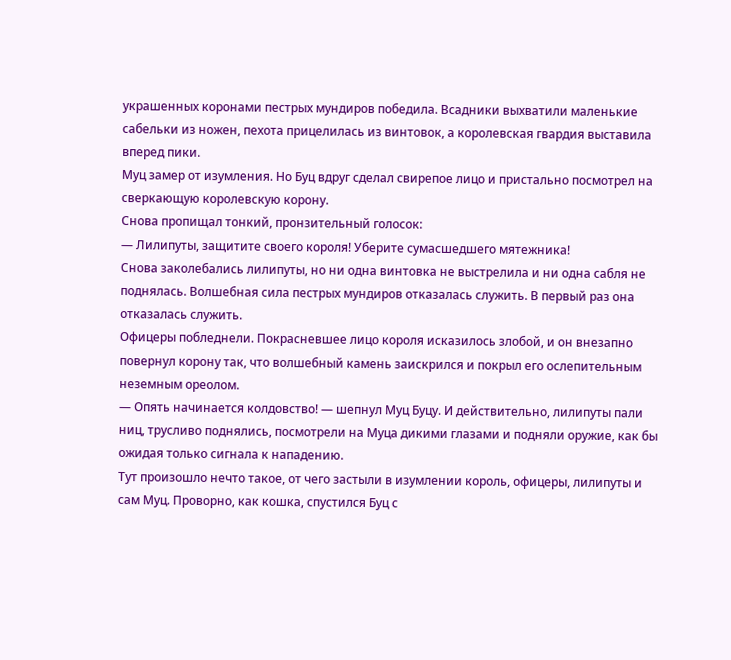украшенных коронами пестрых мундиров победила. Всадники выхватили маленькие сабельки из ножен, пехота прицелилась из винтовок, а королевская гвардия выставила вперед пики.
Муц замер от изумления. Но Буц вдруг сделал свирепое лицо и пристально посмотрел на сверкающую королевскую корону.
Снова пропищал тонкий, пронзительный голосок:
— Лилипуты, защитите своего короля! Уберите сумасшедшего мятежника!
Снова заколебались лилипуты, но ни одна винтовка не выстрелила и ни одна сабля не поднялась. Волшебная сила пестрых мундиров отказалась служить. В первый раз она отказалась служить.
Офицеры побледнели. Покрасневшее лицо короля исказилось злобой, и он внезапно повернул корону так, что волшебный камень заискрился и покрыл его ослепительным неземным ореолом.
— Опять начинается колдовство! — шепнул Муц Буцу. И действительно, лилипуты пали ниц, трусливо поднялись, посмотрели на Муца дикими глазами и подняли оружие, как бы ожидая только сигнала к нападению.
Тут произошло нечто такое, от чего застыли в изумлении король, офицеры, лилипуты и сам Муц. Проворно, как кошка, спустился Буц с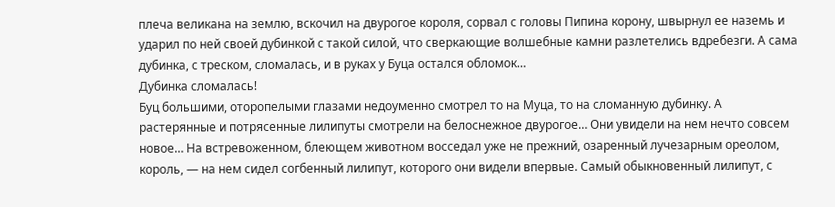плеча великана на землю, вскочил на двурогое короля, сорвал с головы Пипина корону, швырнул ее наземь и ударил по ней своей дубинкой с такой силой, что сверкающие волшебные камни разлетелись вдребезги. А сама дубинка, с треском, сломалась, и в руках у Буца остался обломок…
Дубинка сломалась!
Буц большими, оторопелыми глазами недоуменно смотрел то на Муца, то на сломанную дубинку. А растерянные и потрясенные лилипуты смотрели на белоснежное двурогое… Они увидели на нем нечто совсем новое… На встревоженном, блеющем животном восседал уже не прежний, озаренный лучезарным ореолом, король, — на нем сидел согбенный лилипут, которого они видели впервые. Самый обыкновенный лилипут, с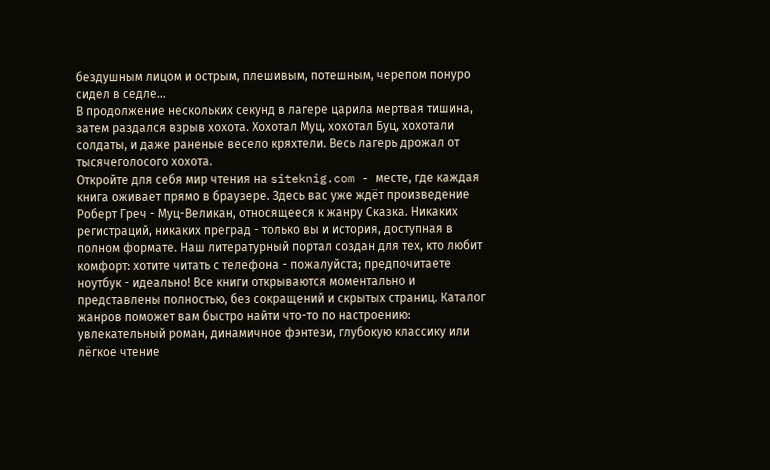бездушным лицом и острым, плешивым, потешным, черепом понуро сидел в седле…
В продолжение нескольких секунд в лагере царила мертвая тишина, затем раздался взрыв хохота. Хохотал Муц, хохотал Буц, хохотали солдаты, и даже раненые весело кряхтели. Весь лагерь дрожал от тысячеголосого хохота.
Откройте для себя мир чтения на siteknig.com - месте, где каждая книга оживает прямо в браузере. Здесь вас уже ждёт произведение Роберт Греч - Муц-Великан, относящееся к жанру Сказка. Никаких регистраций, никаких преград - только вы и история, доступная в полном формате. Наш литературный портал создан для тех, кто любит комфорт: хотите читать с телефона - пожалуйста; предпочитаете ноутбук - идеально! Все книги открываются моментально и представлены полностью, без сокращений и скрытых страниц. Каталог жанров поможет вам быстро найти что-то по настроению: увлекательный роман, динамичное фэнтези, глубокую классику или лёгкое чтение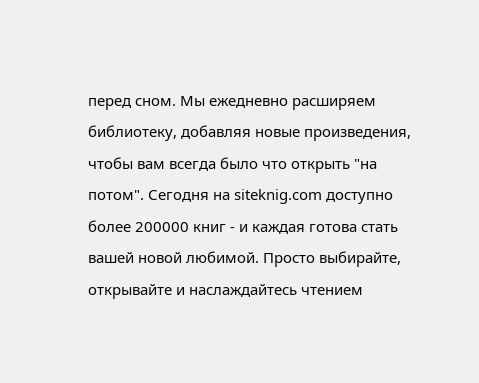перед сном. Мы ежедневно расширяем библиотеку, добавляя новые произведения, чтобы вам всегда было что открыть "на потом". Сегодня на siteknig.com доступно более 200000 книг - и каждая готова стать вашей новой любимой. Просто выбирайте, открывайте и наслаждайтесь чтением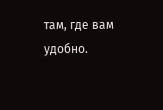там, где вам удобно.